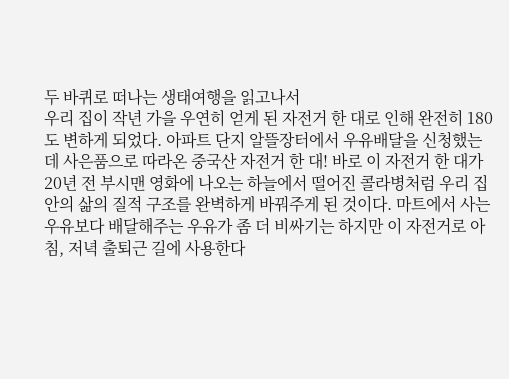두 바퀴로 떠나는 생태여행을 읽고나서
우리 집이 작년 가을 우연히 얻게 된 자전거 한 대로 인해 완전히 180도 변하게 되었다. 아파트 단지 알뜰장터에서 우유배달을 신청했는데 사은품으로 따라온 중국산 자전거 한 대! 바로 이 자전거 한 대가 20년 전 부시맨 영화에 나오는 하늘에서 떨어진 콜라병처럼 우리 집안의 삶의 질적 구조를 완벽하게 바꿔주게 된 것이다. 마트에서 사는 우유보다 배달해주는 우유가 좀 더 비싸기는 하지만 이 자전거로 아침, 저녁 출퇴근 길에 사용한다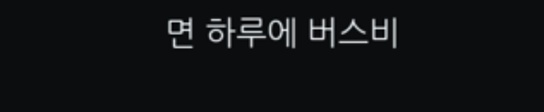면 하루에 버스비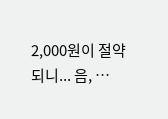2,000원이 절약되니... 음, …